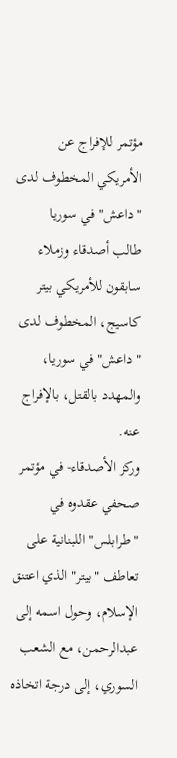مؤتمر للإفراج عن الأمريكي المخطوف لدى "داعش" في سوريا
طالب أصدقاء وزملاء سابقون للأمريكي بيتر كاسيج، المخطوف لدى "داعش" في سوريا، والمهدد بالقتل، بالإفراج عنه.
وركز الأصدقاء- في مؤتمر صحفي عقدوه في "طرابلس" اللبنانية على تعاطف "بيتر" الذي اعتنق الإسلام، وحول اسمه إلى عبدالرحمن، مع الشعب السوري، إلى درجة اتخاذه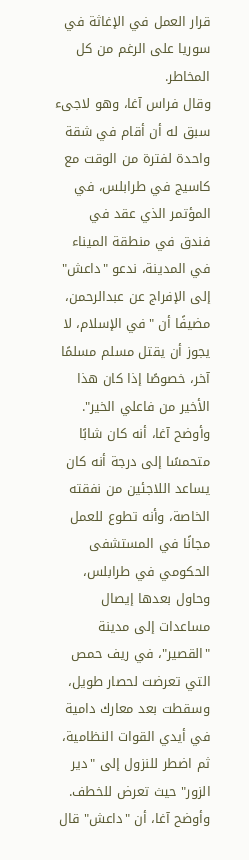قرار العمل في الإغاثة في سوريا على الرغم من كل المخاطر.
وقال فراس آغا، وهو لاجىء سبق له أن أقام في شقة واحدة لفترة من الوقت مع كاسيج في طرابلس، في المؤتمر الذي عقد في فندق في منطقة الميناء في المدينة، ندعو "داعش" إلى الإفراج عن عبدالرحمن، مضيفًا أن "في الإسلام، لا يجوز أن يقتل مسلم مسلمًا آخر، خصوصًا إذا كان هذا الأخير من فاعلي الخير".
وأوضح آغا، أنه كان شابًا متحمسًا إلى درجة أنه كان يساعد اللاجئين من نفقته الخاصة، وأنه تطوع للعمل مجانًا في المستشفى الحكومي في طرابلس، وحاول بعدها إيصال مساعدات إلى مدينة "القصير"، في ريف حمص التي تعرضت لحصار طويل، وسقطت بعد معارك دامية في أيدي القوات النظامية، ثم اضطر للنزول إلى "دير الزور" حيث تعرض للخطف.
وأوضح آغا، أن "داعش" قال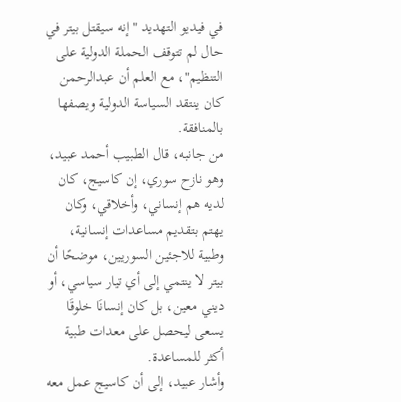في فيديو التهديد "إنه سيقتل بيتر في حال لم تتوقف الحملة الدولية على التنظيم"، مع العلم أن عبدالرحمن كان ينتقد السياسة الدولية ويصفها بالمنافقة.
من جانبه، قال الطبيب أحمد عبيد، وهو نازح سوري، إن كاسيج، كان لديه هم إنساني، وأخلاقي، وكان يهتم بتقديم مساعدات إنسانية، وطبية للاجئين السوريين، موضحًا أن بيتر لا ينتمي إلى أي تيار سياسي، أو ديني معين، بل كان إنسانَا خلوقَا يسعى ليحصل على معدات طبية أكثر للمساعدة.
وأشار عبيد، إلى أن كاسيج عمل معه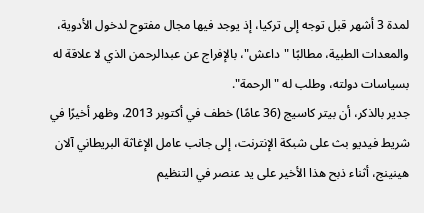لمدة 3 أشهر قبل توجه إلى تركيا، إذ يوجد فيها مجال مفتوح لدخول الأدوية، والمعدات الطبية، مطالبًا "داعش"، بالإفراج عن عبدالرحمن الذي لا علاقة له بسياسات دولته، وطلب له "الرحمة".
جدير بالذكر، أن بيتر كاسيج (36 عامًا) خطف في أكتوبر 2013، وظهر أخيرًا في شريط فيديو بث على شبكة الإنترنت، إلى جانب عامل الإغاثة البريطاني آلان هينينج، أثناء ذبح هذا الأخير على يد عنصر في التنظيم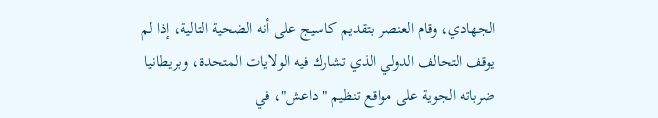الجهادي، وقام العنصر بتقديم كاسيج على أنه الضحية التالية، إذا لم يوقف التحالف الدولي الذي تشارك فيه الولايات المتحدة، وبريطانيا ضرباته الجوية على مواقع تنظيم "داعش"، في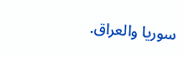سوريا والعراق.